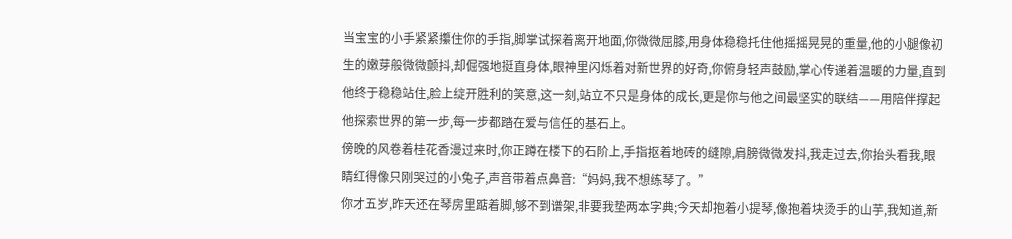当宝宝的小手紧紧攥住你的手指,脚掌试探着离开地面,你微微屈膝,用身体稳稳托住他摇摇晃晃的重量,他的小腿像初生的嫩芽般微微颤抖,却倔强地挺直身体,眼神里闪烁着对新世界的好奇,你俯身轻声鼓励,掌心传递着温暖的力量,直到他终于稳稳站住,脸上绽开胜利的笑意,这一刻,站立不只是身体的成长,更是你与他之间最坚实的联结——用陪伴撑起他探索世界的第一步,每一步都踏在爱与信任的基石上。
傍晚的风卷着桂花香漫过来时,你正蹲在楼下的石阶上,手指抠着地砖的缝隙,肩膀微微发抖,我走过去,你抬头看我,眼睛红得像只刚哭过的小兔子,声音带着点鼻音:“妈妈,我不想练琴了。”
你才五岁,昨天还在琴房里踮着脚,够不到谱架,非要我垫两本字典;今天却抱着小提琴,像抱着块烫手的山芋,我知道,新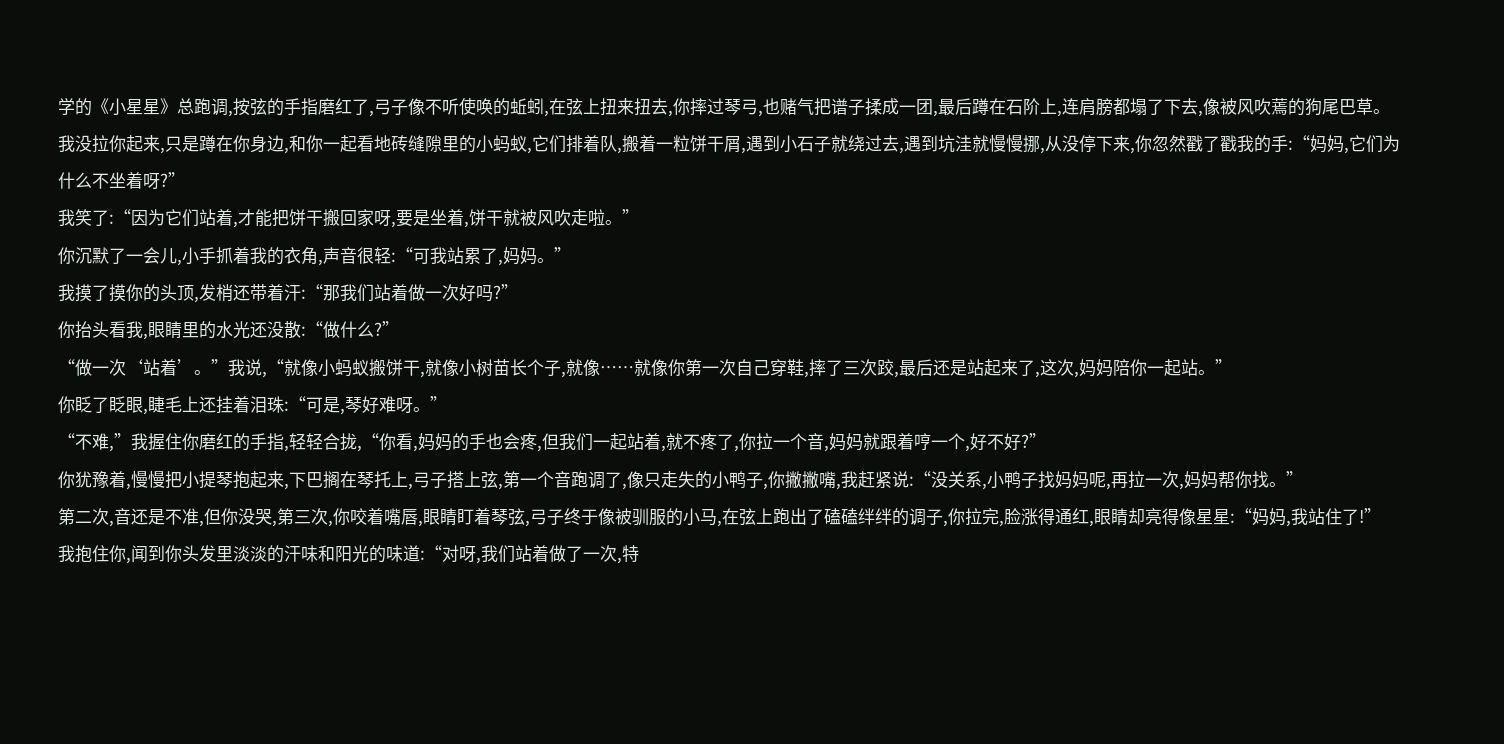学的《小星星》总跑调,按弦的手指磨红了,弓子像不听使唤的蚯蚓,在弦上扭来扭去,你摔过琴弓,也赌气把谱子揉成一团,最后蹲在石阶上,连肩膀都塌了下去,像被风吹蔫的狗尾巴草。
我没拉你起来,只是蹲在你身边,和你一起看地砖缝隙里的小蚂蚁,它们排着队,搬着一粒饼干屑,遇到小石子就绕过去,遇到坑洼就慢慢挪,从没停下来,你忽然戳了戳我的手:“妈妈,它们为什么不坐着呀?”
我笑了:“因为它们站着,才能把饼干搬回家呀,要是坐着,饼干就被风吹走啦。”
你沉默了一会儿,小手抓着我的衣角,声音很轻:“可我站累了,妈妈。”
我摸了摸你的头顶,发梢还带着汗:“那我们站着做一次好吗?”
你抬头看我,眼睛里的水光还没散:“做什么?”
“做一次‘站着’。”我说,“就像小蚂蚁搬饼干,就像小树苗长个子,就像……就像你第一次自己穿鞋,摔了三次跤,最后还是站起来了,这次,妈妈陪你一起站。”
你眨了眨眼,睫毛上还挂着泪珠:“可是,琴好难呀。”
“不难,”我握住你磨红的手指,轻轻合拢,“你看,妈妈的手也会疼,但我们一起站着,就不疼了,你拉一个音,妈妈就跟着哼一个,好不好?”
你犹豫着,慢慢把小提琴抱起来,下巴搁在琴托上,弓子搭上弦,第一个音跑调了,像只走失的小鸭子,你撇撇嘴,我赶紧说:“没关系,小鸭子找妈妈呢,再拉一次,妈妈帮你找。”
第二次,音还是不准,但你没哭,第三次,你咬着嘴唇,眼睛盯着琴弦,弓子终于像被驯服的小马,在弦上跑出了磕磕绊绊的调子,你拉完,脸涨得通红,眼睛却亮得像星星:“妈妈,我站住了!”
我抱住你,闻到你头发里淡淡的汗味和阳光的味道:“对呀,我们站着做了一次,特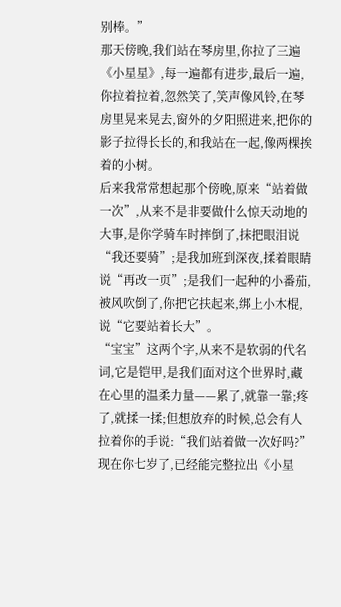别棒。”
那天傍晚,我们站在琴房里,你拉了三遍《小星星》,每一遍都有进步,最后一遍,你拉着拉着,忽然笑了,笑声像风铃,在琴房里晃来晃去,窗外的夕阳照进来,把你的影子拉得长长的,和我站在一起,像两棵挨着的小树。
后来我常常想起那个傍晚,原来“站着做一次”,从来不是非要做什么惊天动地的大事,是你学骑车时摔倒了,抹把眼泪说“我还要骑”;是我加班到深夜,揉着眼睛说“再改一页”;是我们一起种的小番茄,被风吹倒了,你把它扶起来,绑上小木棍,说“它要站着长大”。
“宝宝”这两个字,从来不是软弱的代名词,它是铠甲,是我们面对这个世界时,藏在心里的温柔力量——累了,就靠一靠;疼了,就揉一揉;但想放弃的时候,总会有人拉着你的手说:“我们站着做一次好吗?”
现在你七岁了,已经能完整拉出《小星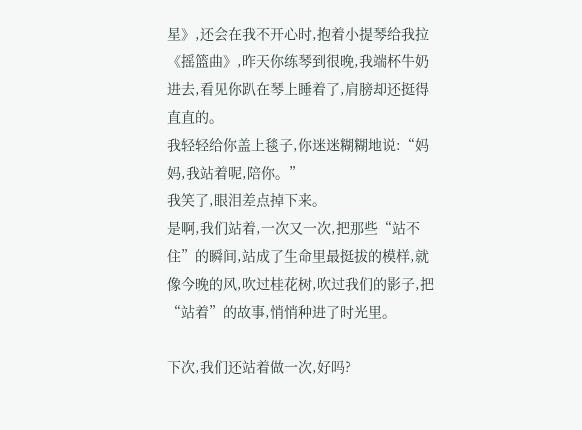星》,还会在我不开心时,抱着小提琴给我拉《摇篮曲》,昨天你练琴到很晚,我端杯牛奶进去,看见你趴在琴上睡着了,肩膀却还挺得直直的。
我轻轻给你盖上毯子,你迷迷糊糊地说:“妈妈,我站着呢,陪你。”
我笑了,眼泪差点掉下来。
是啊,我们站着,一次又一次,把那些“站不住”的瞬间,站成了生命里最挺拔的模样,就像今晚的风,吹过桂花树,吹过我们的影子,把“站着”的故事,悄悄种进了时光里。

下次,我们还站着做一次,好吗?